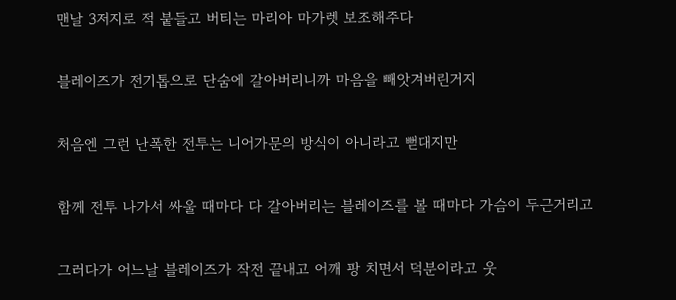맨날 3저지로 적 붙들고 버티는 마리아 마가렛 보조해주다

블레이즈가 전기톱으로 단숨에 갈아버리니까 마음을 빼앗겨버린거지

처음엔 그런 난폭한 전투는 니어가문의 방식이 아니라고 뻗대지만

함께 전투 나가서 싸울 때마다 다 갈아버리는 블레이즈를 볼 때마다 가슴이 두근거리고

그러다가 어느날 블레이즈가 작전 끝내고 어깨 팡 치면서 덕분이라고 웃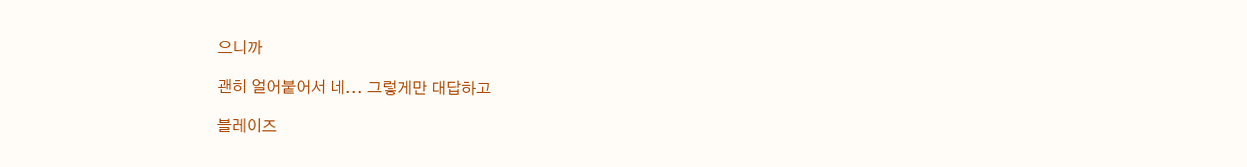으니까

괜히 얼어붙어서 네... 그렇게만 대답하고

블레이즈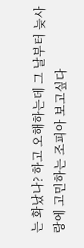는 화났나? 하고 오해하는데 그 날부터 늦사랑에 고민하는 조피아 보고싶다